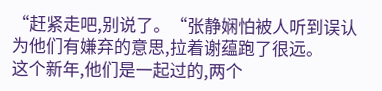“赶紧走吧,别说了。“张静娴怕被人听到误认为他们有嫌弃的意思,拉着谢蕴跑了很远。
这个新年,他们是一起过的,两个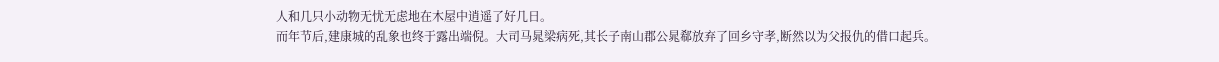人和几只小动物无忧无虑地在木屋中逍遥了好几日。
而年节后,建康城的乱象也终于露出端倪。大司马晁梁病死,其长子南山郡公晁郗放弃了回乡守孝,断然以为父报仇的借口起兵。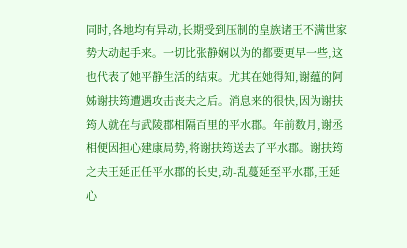同时,各地均有异动,长期受到压制的皇族诸王不满世家势大动起手来。一切比张静娴以为的都要更早一些,这也代表了她平静生活的结束。尤其在她得知,谢蕴的阿姊谢扶筠遭遇攻击丧夫之后。消息来的很快,因为谢扶筠人就在与武陵郡相隔百里的平水郡。年前数月,谢丞相便因担心建康局势,将谢扶筠送去了平水郡。谢扶筠之夫王延正任平水郡的长史,动-乱蔓延至平水郡,王延心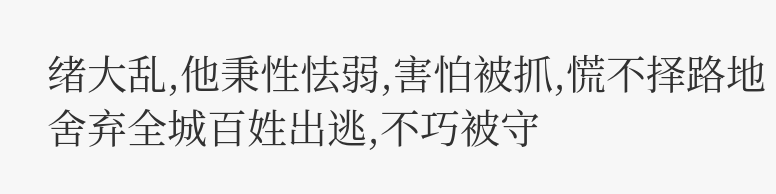绪大乱,他秉性怯弱,害怕被抓,慌不择路地舍弃全城百姓出逃,不巧被守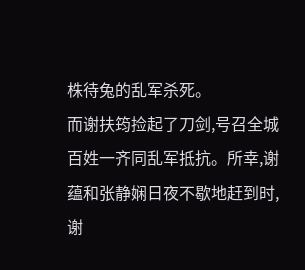株待兔的乱军杀死。
而谢扶筠捡起了刀剑,号召全城百姓一齐同乱军抵抗。所幸,谢蕴和张静娴日夜不歇地赶到时,谢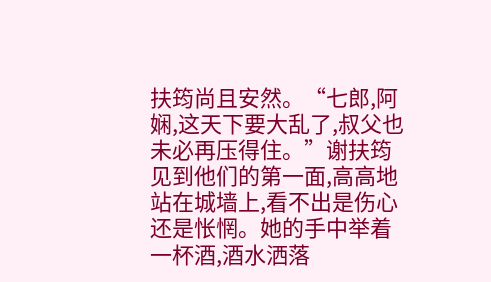扶筠尚且安然。“七郎,阿娴,这天下要大乱了,叔父也未必再压得住。”谢扶筠见到他们的第一面,高高地站在城墙上,看不出是伤心还是怅惘。她的手中举着一杯酒,酒水洒落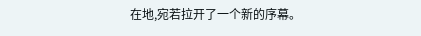在地,宛若拉开了一个新的序幕。